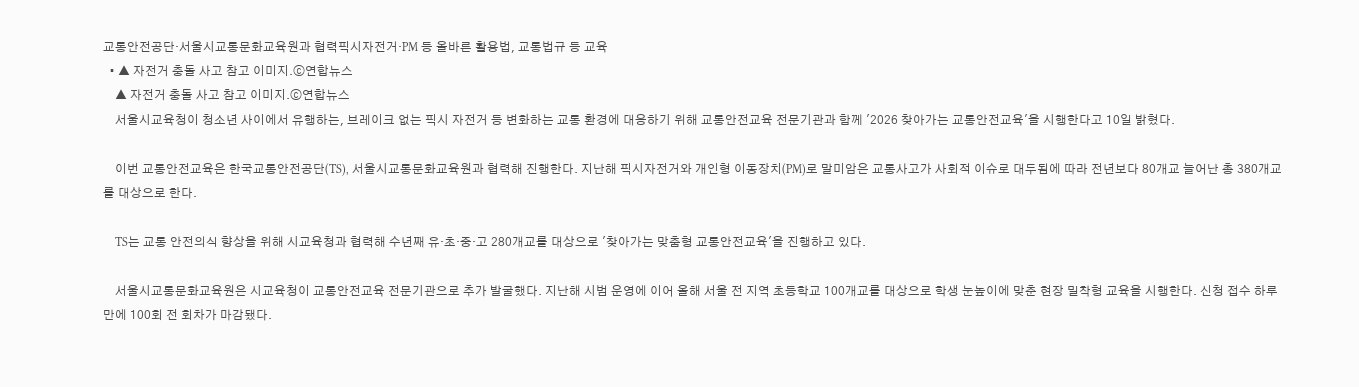교통안전공단·서울시교통문화교육원과 협력픽시자전거·PM 등 올바른 활용법, 교통법규 등 교육
  • ▲ 자전거 충돌 사고 참고 이미지.ⓒ연합뉴스
    ▲ 자전거 충돌 사고 참고 이미지.ⓒ연합뉴스
    서울시교육청이 청소년 사이에서 유행하는, 브레이크 없는 픽시 자전거 등 변화하는 교통 환경에 대응하기 위해 교통안전교육 전문기관과 함께 '2026 찾아가는 교통안전교육'을 시행한다고 10일 밝혔다.

    이번 교통안전교육은 한국교통안전공단(TS), 서울시교통문화교육원과 협력해 진행한다. 지난해 픽시자전거와 개인형 이동장치(PM)로 말미암은 교통사고가 사회적 이슈로 대두됨에 따라 전년보다 80개교 늘어난 총 380개교를 대상으로 한다.

    TS는 교통 안전의식 향상을 위해 시교육청과 협력해 수년째 유·초·중·고 280개교를 대상으로 '찾아가는 맞춤형 교통안전교육'을 진행하고 있다.

    서울시교통문화교육원은 시교육청이 교통안전교육 전문기관으로 추가 발굴했다. 지난해 시범 운영에 이어 올해 서울 전 지역 초등학교 100개교를 대상으로 학생 눈높이에 맞춘 현장 밀착형 교육을 시행한다. 신청 접수 하루 만에 100회 전 회차가 마감됐다.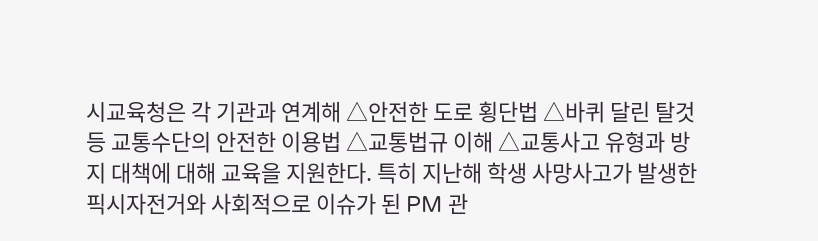시교육청은 각 기관과 연계해 △안전한 도로 횡단법 △바퀴 달린 탈것 등 교통수단의 안전한 이용법 △교통법규 이해 △교통사고 유형과 방지 대책에 대해 교육을 지원한다. 특히 지난해 학생 사망사고가 발생한 픽시자전거와 사회적으로 이슈가 된 PM 관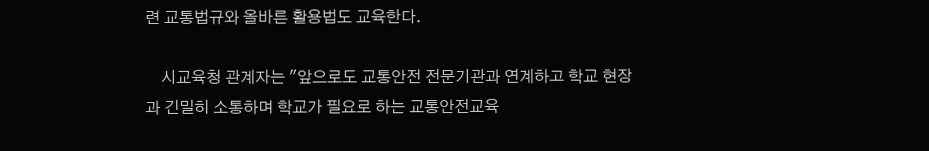련 교통법규와 올바른 활용법도 교육한다.

    시교육청 관계자는 "앞으로도 교통안전 전문기관과 연계하고 학교 현장과 긴밀히 소통하며 학교가 필요로 하는 교통안전교육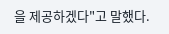을 제공하겠다"고 말했다.